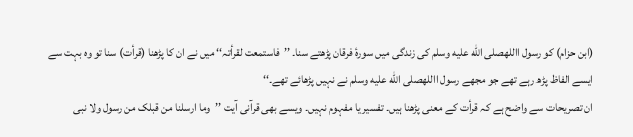(ابن حزام) کو رسول االلهصلى الله عليه وسلم کی زندگی میں سورۂ فرقان پڑھتے سنا۔ ’’فاستمعت لقرأتہ‘‘ میں نے ان کا پڑھنا (قرأت) سنا تو وہ بہت سے ایسے الفاظ پڑھ رہے تھے جو مجھے رسول االلهصلى الله عليه وسلم نے نہیں پڑھائے تھے۔‘‘
ان تصریحات سے واضح ہے کہ قرأت کے معنی پڑھنا ہیں۔ تفسیر یا مفہوم نہیں۔ ویسے بھی قرآنی آیت ’’وما ارسلنا من قبلک من رسول ولا نبی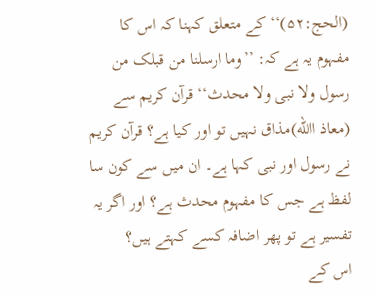(الحج:۵۲)‘‘ کے متعلق کہنا کہ اس کا مفہوم یہ ہے کہ: ’’وما ارسلنا من قبلک من رسول ولا نبی ولا محدث‘‘ قرآن کریم سے (معاذ االله)مذاق نہیں تو اور کیا ہے؟ قرآن کریم نے رسول اور نبی کہا ہے۔ ان میں سے کون سا لفظ ہے جس کا مفہوم محدث ہے؟ اور اگر یہ تفسیر ہے تو پھر اضافہ کسے کہتے ہیں؟
اس کے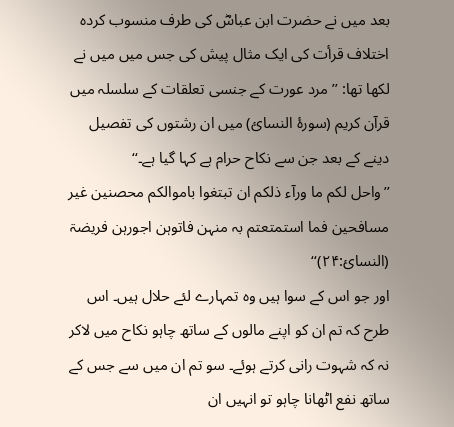بعد میں نے حضرت ابن عباسؓ کی طرف منسوب کردہ اختلاف قرأت کی ایک مثال پیش کی جس میں میں نے لکھا تھا: ’’مرد عورت کے جنسی تعلقات کے سلسلہ میں قرآن کریم (سورۂ النسائ) میں ان رشتوں کی تفصیل دینے کے بعد جن سے نکاح حرام ہے کہا گیا ہے۔‘‘
’’واحل لکم ما ورآء ذلکم ان تبتغوا باموالکم محصنین غیر مسافحین فما استمتعتم بہ منہن فاتوہن اجورہن فریضۃ (النسائ:۲۴)‘‘
اور جو اس کے سوا ہیں وہ تمہارے لئے حلال ہیں۔ اس طرح کہ تم ان کو اپنے مالوں کے ساتھ چاہو نکاح میں لاکر نہ کہ شہوت رانی کرتے ہوئے۔ سو تم ان میں سے جس کے ساتھ نفع اٹھانا چاہو تو انہیں ان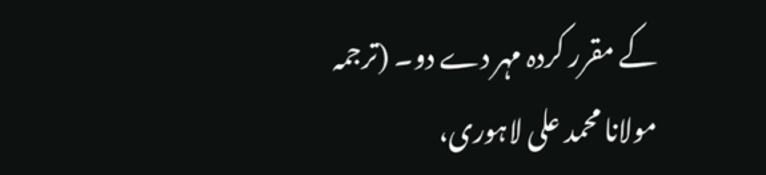کے مقرر کردہ مہر دے دو۔ (ترجمہ مولانا محمد علی لاہوری،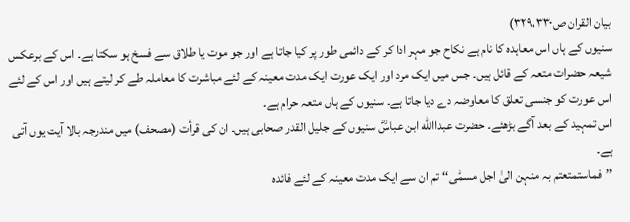بیان القران ص۳۲۹،۳۳۰)
سنیوں کے ہاں اس معاہدہ کا نام ہے نکاح جو مہر ادا کر کے دائمی طور پر کیا جاتا ہے اور جو موت یا طلاق سے فسخ ہو سکتا ہے۔ اس کے برعکس شیعہ حضرات متعہ کے قائل ہیں۔ جس میں ایک مرد اور ایک عورت ایک مدت معینہ کے لئے مباشرت کا معاملہ طے کر لیتے ہیں اور اس کے لئے اس عورت کو جنسی تعلق کا معاوضہ دے دیا جاتا ہے۔ سنیوں کے ہاں متعہ حرام ہے۔
اس تمہید کے بعد آگے بڑھئے۔ حضرت عبداالله ابن عباسؓ سنیوں کے جلیل القدر صحابی ہیں۔ ان کی قرأت (مصحف) میں مندرجہ بالا آیت یوں آتی ہے۔
’’فماستمتعتم بہ منہن الیٰ اجل مسمّٰی‘‘ تم ان سے ایک مدت معینہ کے لئے فائدہ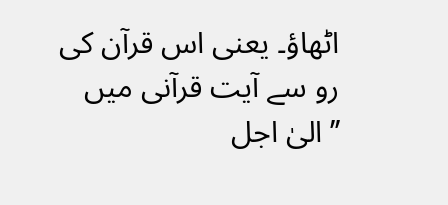اٹھاؤ۔ یعنی اس قرآن کی رو سے آیت قرآنی میں ’’الیٰ اجل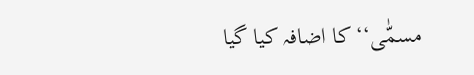مسمّٰی‘‘ کا اضافہ کیا گیا